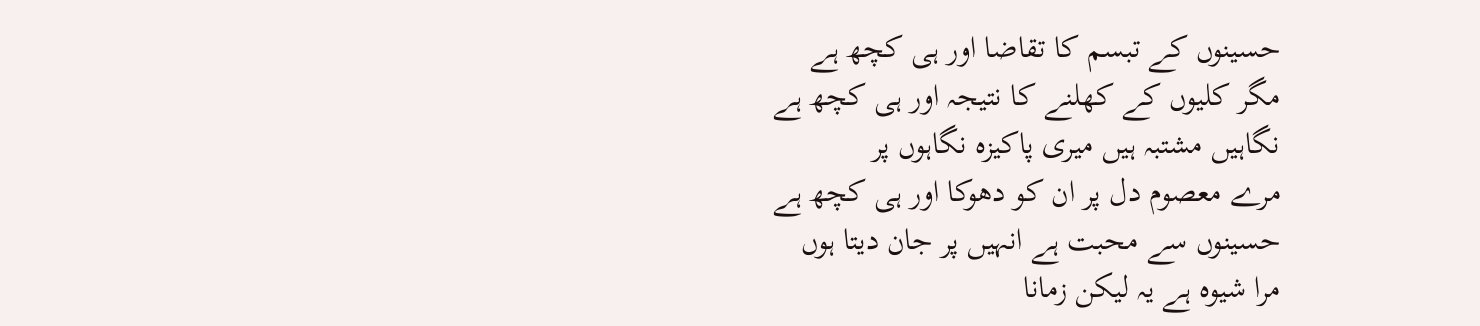حسینوں کے تبسم کا تقاضا اور ہی کچھ ہے
مگر کلیوں کے کھلنے کا نتیجہ اور ہی کچھ ہے
نگاہیں مشتبہ ہیں میری پاکیزہ نگاہوں پر
مرے معصوم دل پر ان کو دھوکا اور ہی کچھ ہے
حسینوں سے محبت ہے انہیں پر جان دیتا ہوں
مرا شیوہ ہے یہ لیکن زمانا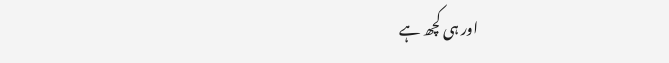اور ہی کچھ ہے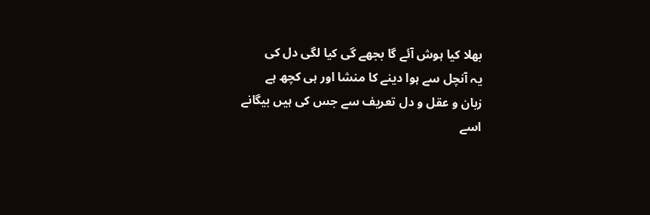بھلا کیا ہوش آئے گا بجھے گی کیا لگی دل کی
یہ آنچل سے ہوا دینے کا منشا اور ہی کچھ ہے
زبان و عقل و دل تعریف سے جس کی ہیں بیگانے
اسے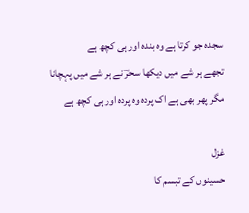سجدہ جو کرتا ہے وہ بندہ اور ہی کچھ ہے
تجھے ہر شے میں دیکھا سحرؔ نے ہر شے میں پہچانا
مگر پھر بھی ہے اک پردہ وہ پردہ اور ہی کچھ ہے

غزل
حسینوں کے تبسم کا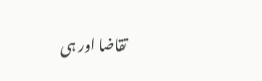تقاضا اور ہی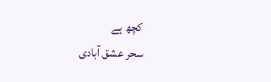کچھ ہے
سحر عشق آبادی